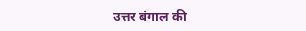उत्तर बंगाल की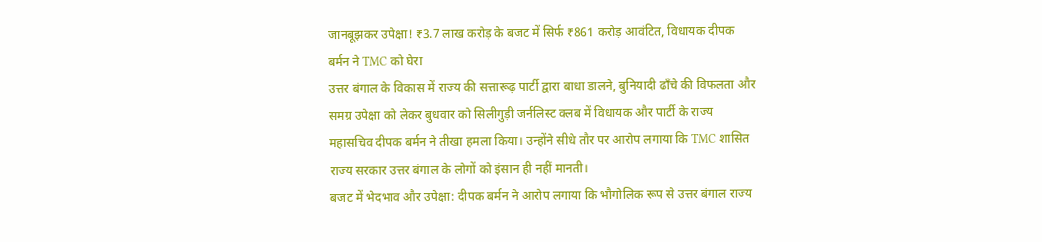जानबूझकर उपेक्षा! ₹3.7 लाख करोड़ के बजट में सिर्फ ₹861 करोड़ आवंटित, विधायक दीपक बर्मन ने TMC को घेरा
उत्तर बंगाल के विकास में राज्य की सत्तारूढ़ पार्टी द्वारा बाधा डालने, बुनियादी ढाँचे की विफलता और समग्र उपेक्षा को लेकर बुधवार को सिलीगुड़ी जर्नलिस्ट क्लब में विधायक और पार्टी के राज्य महासचिव दीपक बर्मन ने तीखा हमला किया। उन्होंने सीधे तौर पर आरोप लगाया कि TMC शासित राज्य सरकार उत्तर बंगाल के लोगों को इंसान ही नहीं मानती।
बजट में भेदभाव और उपेक्षा: दीपक बर्मन ने आरोप लगाया कि भौगोलिक रूप से उत्तर बंगाल राज्य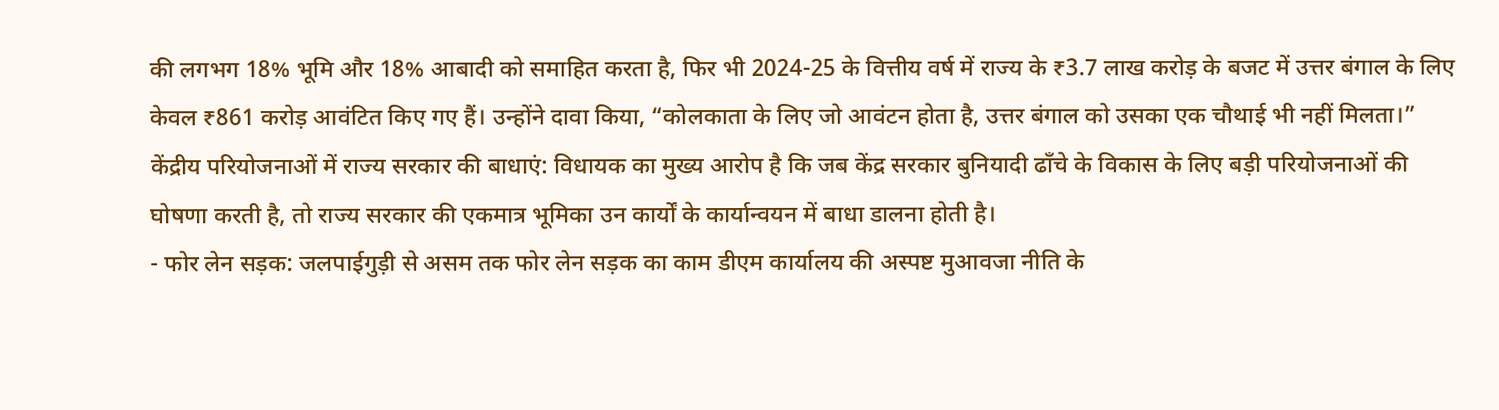की लगभग 18% भूमि और 18% आबादी को समाहित करता है, फिर भी 2024-25 के वित्तीय वर्ष में राज्य के ₹3.7 लाख करोड़ के बजट में उत्तर बंगाल के लिए केवल ₹861 करोड़ आवंटित किए गए हैं। उन्होंने दावा किया, “कोलकाता के लिए जो आवंटन होता है, उत्तर बंगाल को उसका एक चौथाई भी नहीं मिलता।”
केंद्रीय परियोजनाओं में राज्य सरकार की बाधाएं: विधायक का मुख्य आरोप है कि जब केंद्र सरकार बुनियादी ढाँचे के विकास के लिए बड़ी परियोजनाओं की घोषणा करती है, तो राज्य सरकार की एकमात्र भूमिका उन कार्यों के कार्यान्वयन में बाधा डालना होती है।
- फोर लेन सड़क: जलपाईगुड़ी से असम तक फोर लेन सड़क का काम डीएम कार्यालय की अस्पष्ट मुआवजा नीति के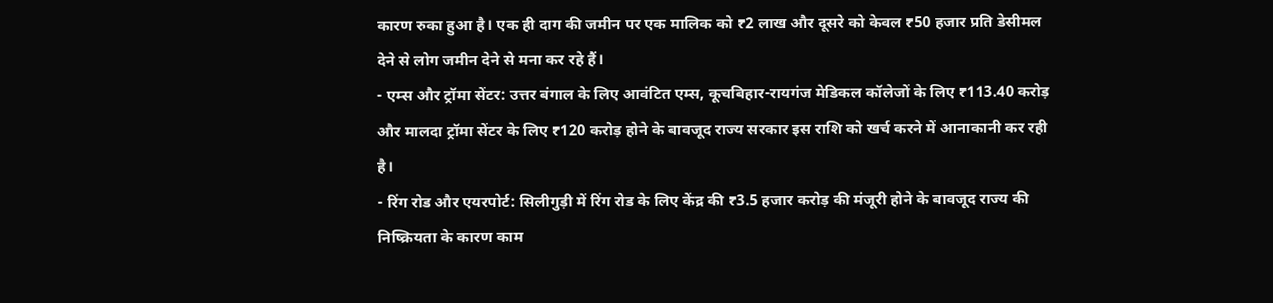कारण रुका हुआ है। एक ही दाग की जमीन पर एक मालिक को ₹2 लाख और दूसरे को केवल ₹50 हजार प्रति डेसीमल देने से लोग जमीन देने से मना कर रहे हैं।
- एम्स और ट्रॉमा सेंटर: उत्तर बंगाल के लिए आवंटित एम्स, कूचबिहार-रायगंज मेडिकल कॉलेजों के लिए ₹113.40 करोड़ और मालदा ट्रॉमा सेंटर के लिए ₹120 करोड़ होने के बावजूद राज्य सरकार इस राशि को खर्च करने में आनाकानी कर रही है।
- रिंग रोड और एयरपोर्ट: सिलीगुड़ी में रिंग रोड के लिए केंद्र की ₹3.5 हजार करोड़ की मंजूरी होने के बावजूद राज्य की निष्क्रियता के कारण काम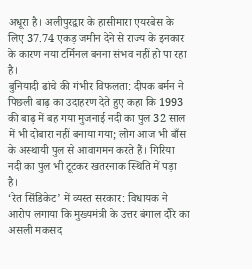अधूरा है। अलीपुरद्वार के हासीमारा एयरबेस के लिए 37.74 एकड़ जमीन देने से राज्य के इनकार के कारण नया टर्मिनल बनना संभव नहीं हो पा रहा है।
बुनियादी ढांचे की गंभीर विफलता: दीपक बर्मन ने पिछली बाढ़ का उदाहरण देते हुए कहा कि 1993 की बाढ़ में बह गया मुजनाई नदी का पुल 32 साल में भी दोबारा नहीं बनाया गया; लोग आज भी बाँस के अस्थायी पुल से आवागमन करते हैं। गिरिया नदी का पुल भी टूटकर खतरनाक स्थिति में पड़ा है।
‘रेत सिंडिकेट’ में व्यस्त सरकार: विधायक ने आरोप लगाया कि मुख्यमंत्री के उत्तर बंगाल दौरे का असली मकसद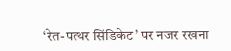‘रेत-पत्थर सिंडिकेट’ पर नजर रखना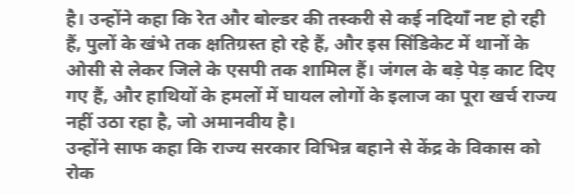है। उन्होंने कहा कि रेत और बोल्डर की तस्करी से कई नदियाँ नष्ट हो रही हैं, पुलों के खंभे तक क्षतिग्रस्त हो रहे हैं, और इस सिंडिकेट में थानों के ओसी से लेकर जिले के एसपी तक शामिल हैं। जंगल के बड़े पेड़ काट दिए गए हैं, और हाथियों के हमलों में घायल लोगों के इलाज का पूरा खर्च राज्य नहीं उठा रहा है, जो अमानवीय है।
उन्होंने साफ कहा कि राज्य सरकार विभिन्न बहाने से केंद्र के विकास को रोक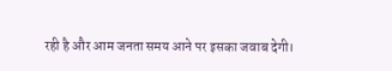रही है और आम जनता समय आने पर इसका जवाब देगी।